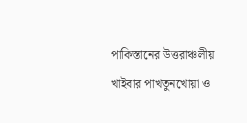পাকিস্তানের উত্তরাঞ্চলীয় খাইবার পাখতুনখোয়া ও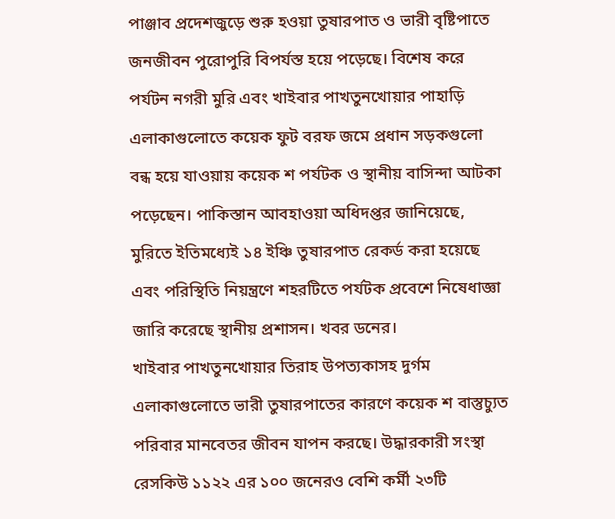পাঞ্জাব প্রদেশজুড়ে শুরু হওয়া তুষারপাত ও ভারী বৃষ্টিপাতে জনজীবন পুরোপুরি বিপর্যস্ত হয়ে পড়েছে। বিশেষ করে পর্যটন নগরী মুরি এবং খাইবার পাখতুনখোয়ার পাহাড়ি এলাকাগুলোতে কয়েক ফুট বরফ জমে প্রধান সড়কগুলো বন্ধ হয়ে যাওয়ায় কয়েক শ পর্যটক ও স্থানীয় বাসিন্দা আটকা পড়েছেন। পাকিস্তান আবহাওয়া অধিদপ্তর জানিয়েছে, মুরিতে ইতিমধ্যেই ১৪ ইঞ্চি তুষারপাত রেকর্ড করা হয়েছে এবং পরিস্থিতি নিয়ন্ত্রণে শহরটিতে পর্যটক প্রবেশে নিষেধাজ্ঞা জারি করেছে স্থানীয় প্রশাসন। খবর ডনের।
খাইবার পাখতুনখোয়ার তিরাহ উপত্যকাসহ দুর্গম এলাকাগুলোতে ভারী তুষারপাতের কারণে কয়েক শ বাস্তুচ্যুত পরিবার মানবেতর জীবন যাপন করছে। উদ্ধারকারী সংস্থা রেসকিউ ১১২২ এর ১০০ জনেরও বেশি কর্মী ২৩টি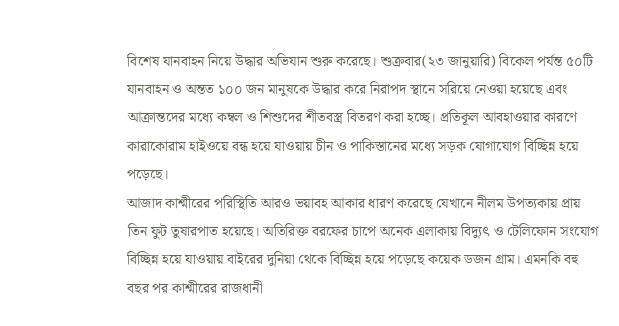বিশেষ যানবাহন নিয়ে উদ্ধার অভিযান শুরু করেছে। শুক্রবার(২৩ জানুয়ারি) বিকেল পর্যন্ত ৫০টি যানবাহন ও অন্তত ১০০ জন মানুষকে উদ্ধার করে নিরাপদ স্থানে সরিয়ে নেওয়া হয়েছে এবং আক্রান্তদের মধ্যে কম্বল ও শিশুদের শীতবস্ত্র বিতরণ করা হচ্ছে। প্রতিকূল আবহাওয়ার কারণে কারাকোরাম হাইওয়ে বন্ধ হয়ে যাওয়ায় চীন ও পাকিস্তানের মধ্যে সড়ক যোগাযোগ বিচ্ছিন্ন হয়ে পড়েছে।
আজাদ কাশ্মীরের পরিস্থিতি আরও ভয়াবহ আকার ধারণ করেছে যেখানে নীলম উপত্যকায় প্রায় তিন ফুট তুষারপাত হয়েছে। অতিরিক্ত বরফের চাপে অনেক এলাকায় বিদ্যুৎ ও টেলিফোন সংযোগ বিচ্ছিন্ন হয়ে যাওয়ায় বাইরের দুনিয়া থেকে বিচ্ছিন্ন হয়ে পড়েছে কয়েক ডজন গ্রাম। এমনকি বহু বছর পর কাশ্মীরের রাজধানী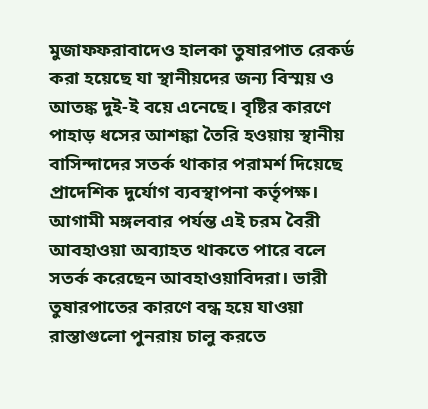মুজাফফরাবাদেও হালকা তুষারপাত রেকর্ড করা হয়েছে যা স্থানীয়দের জন্য বিস্ময় ও আতঙ্ক দুই-ই বয়ে এনেছে। বৃষ্টির কারণে পাহাড় ধসের আশঙ্কা তৈরি হওয়ায় স্থানীয় বাসিন্দাদের সতর্ক থাকার পরামর্শ দিয়েছে প্রাদেশিক দুর্যোগ ব্যবস্থাপনা কর্তৃপক্ষ।
আগামী মঙ্গলবার পর্যন্ত এই চরম বৈরী আবহাওয়া অব্যাহত থাকতে পারে বলে সতর্ক করেছেন আবহাওয়াবিদরা। ভারী তুষারপাতের কারণে বন্ধ হয়ে যাওয়া রাস্তাগুলো পুনরায় চালু করতে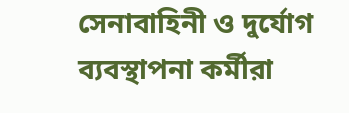সেনাবাহিনী ও দুর্যোগ ব্যবস্থাপনা কর্মীরা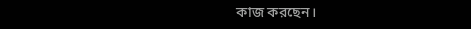কাজ করছেন।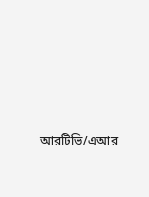আরটিভি/এআর